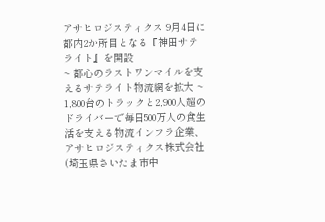アサヒロジスティクス 9月4日に都内2か所目となる『神田サテライト』を開設
~ 都心のラストワンマイルを支えるサテライト物流網を拡大 ~
1,800台のトラックと2,900人超のドライバーで毎日500万人の食生活を支える物流インフラ企業、アサヒロジスティクス株式会社(埼玉県さいたま市中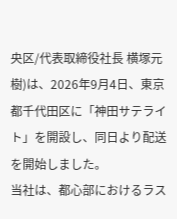央区/代表取締役社長 横塚元樹)は、2026年9月4日、東京都千代田区に「神田サテライト」を開設し、同日より配送を開始しました。
当社は、都心部におけるラス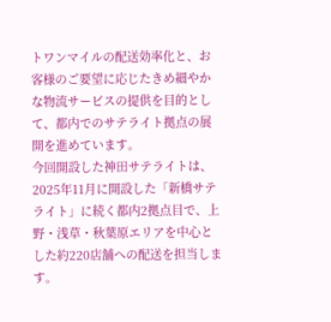トワンマイルの配送効率化と、お客様のご要望に応じたきめ細やかな物流サービスの提供を目的として、都内でのサテライト拠点の展開を進めています。
今回開設した神田サテライトは、2025年11月に開設した「新橋サテライト」に続く都内2拠点目で、上野・浅草・秋葉原エリアを中心とした約220店舗への配送を担当します。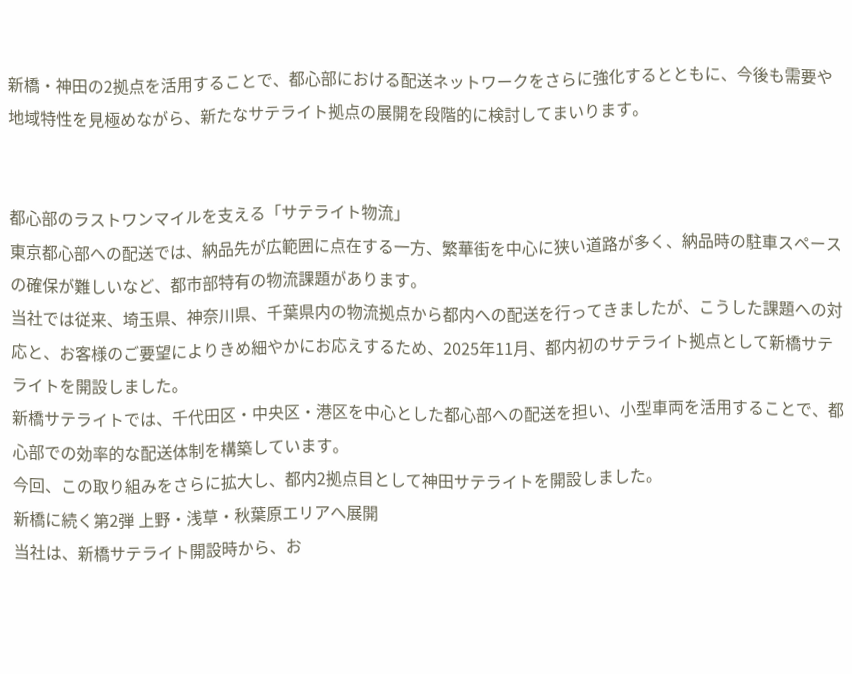新橋・神田の2拠点を活用することで、都心部における配送ネットワークをさらに強化するとともに、今後も需要や地域特性を見極めながら、新たなサテライト拠点の展開を段階的に検討してまいります。


都心部のラストワンマイルを支える「サテライト物流」
東京都心部への配送では、納品先が広範囲に点在する一方、繁華街を中心に狭い道路が多く、納品時の駐車スペースの確保が難しいなど、都市部特有の物流課題があります。
当社では従来、埼玉県、神奈川県、千葉県内の物流拠点から都内への配送を行ってきましたが、こうした課題への対応と、お客様のご要望によりきめ細やかにお応えするため、2025年11月、都内初のサテライト拠点として新橋サテライトを開設しました。
新橋サテライトでは、千代田区・中央区・港区を中心とした都心部への配送を担い、小型車両を活用することで、都心部での効率的な配送体制を構築しています。
今回、この取り組みをさらに拡大し、都内2拠点目として神田サテライトを開設しました。
新橋に続く第2弾 上野・浅草・秋葉原エリアへ展開
当社は、新橋サテライト開設時から、お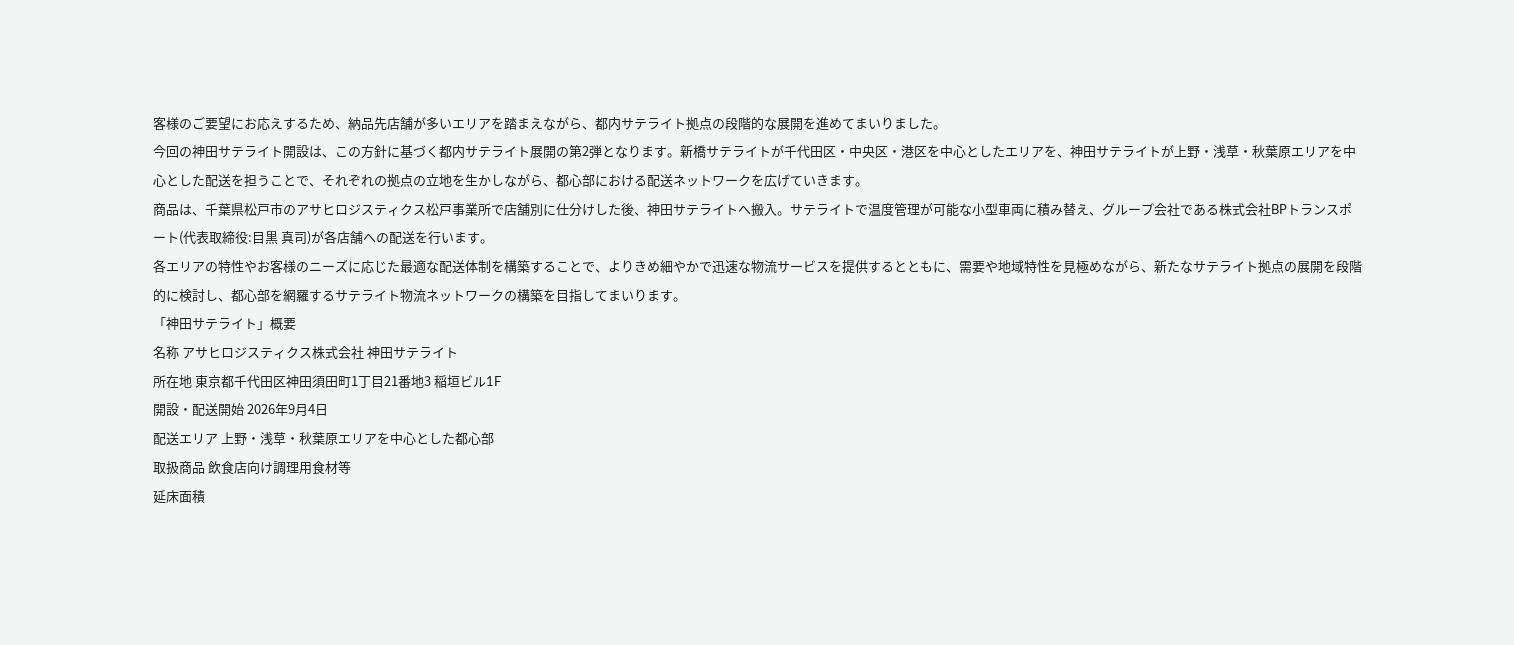客様のご要望にお応えするため、納品先店舗が多いエリアを踏まえながら、都内サテライト拠点の段階的な展開を進めてまいりました。
今回の神田サテライト開設は、この方針に基づく都内サテライト展開の第2弾となります。新橋サテライトが千代田区・中央区・港区を中心としたエリアを、神田サテライトが上野・浅草・秋葉原エリアを中心とした配送を担うことで、それぞれの拠点の立地を生かしながら、都心部における配送ネットワークを広げていきます。
商品は、千葉県松戸市のアサヒロジスティクス松戸事業所で店舗別に仕分けした後、神田サテライトへ搬入。サテライトで温度管理が可能な小型車両に積み替え、グループ会社である株式会社BPトランスポート(代表取締役:目黒 真司)が各店舗への配送を行います。
各エリアの特性やお客様のニーズに応じた最適な配送体制を構築することで、よりきめ細やかで迅速な物流サービスを提供するとともに、需要や地域特性を見極めながら、新たなサテライト拠点の展開を段階的に検討し、都心部を網羅するサテライト物流ネットワークの構築を目指してまいります。
「神田サテライト」概要
名称 アサヒロジスティクス株式会社 神田サテライト
所在地 東京都千代田区神田須田町1丁目21番地3 稲垣ビル1F
開設・配送開始 2026年9月4日
配送エリア 上野・浅草・秋葉原エリアを中心とした都心部
取扱商品 飲食店向け調理用食材等
延床面積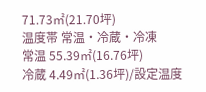71.73㎡(21.70坪)
温度帯 常温・冷蔵・冷凍
常温 55.39㎡(16.76坪)
冷蔵 4.49㎡(1.36坪)/設定温度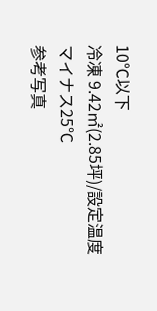10℃以下
冷凍 9.42㎡(2.85坪)/設定温度マイナス25℃
参考写真